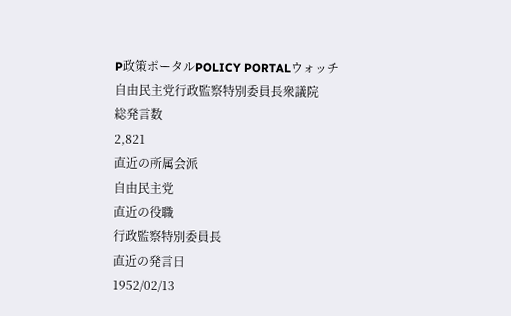P政策ポータルPOLICY PORTALウォッチ
自由民主党行政監察特別委員長衆議院
総発言数
2,821
直近の所属会派
自由民主党
直近の役職
行政監察特別委員長
直近の発言日
1952/02/13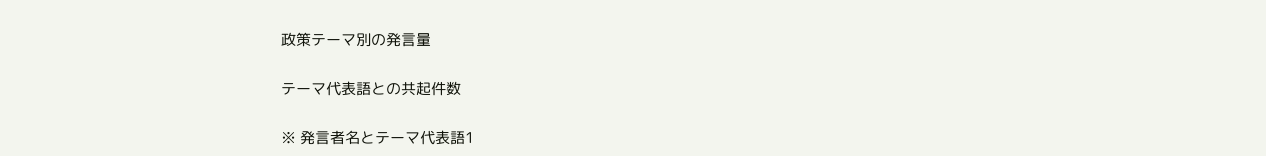政策テーマ別の発言量

テーマ代表語との共起件数

※ 発言者名とテーマ代表語1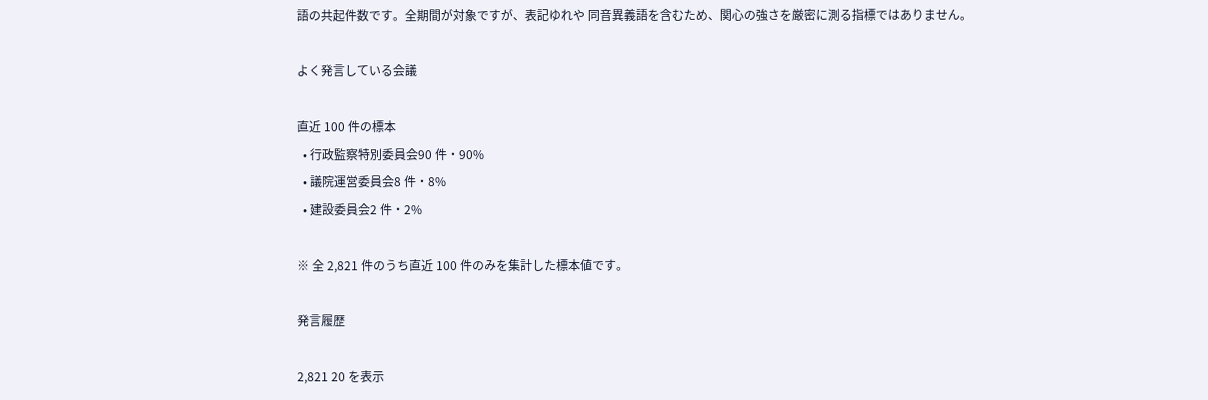語の共起件数です。全期間が対象ですが、表記ゆれや 同音異義語を含むため、関心の強さを厳密に測る指標ではありません。

よく発言している会議

直近 100 件の標本
  • 行政監察特別委員会90 件・90%
  • 議院運営委員会8 件・8%
  • 建設委員会2 件・2%

※ 全 2,821 件のうち直近 100 件のみを集計した標本値です。

発言履歴

2,821 20 を表示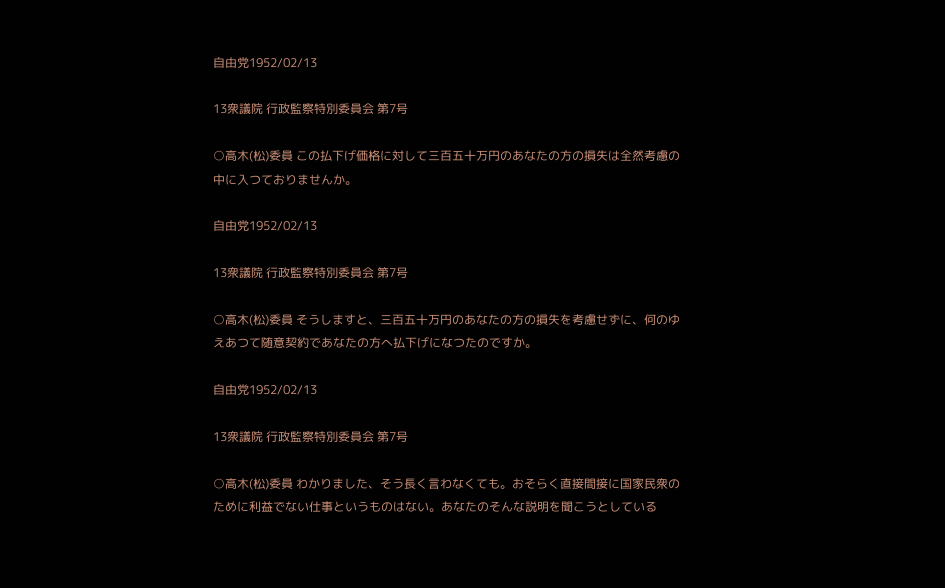自由党1952/02/13

13衆議院 行政監察特別委員会 第7号

○高木(松)委員 この払下げ価格に対して三百五十万円のあなたの方の損失は全然考慮の中に入つておりませんか。

自由党1952/02/13

13衆議院 行政監察特別委員会 第7号

○高木(松)委員 そうしますと、三百五十万円のあなたの方の損失を考慮せずに、何のゆえあつて随意契約であなたの方へ払下げになつたのですか。

自由党1952/02/13

13衆議院 行政監察特別委員会 第7号

○高木(松)委員 わかりました、そう長く言わなくても。おそらく直接間接に国家民衆のために利益でない仕事というものはない。あなたのそんな説明を聞こうとしている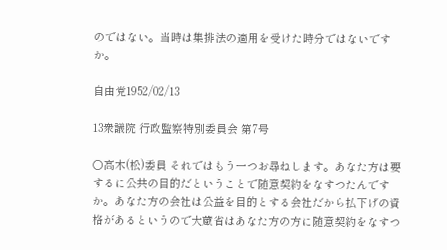のではない。当時は集排法の適用を受けた時分ではないですか。

自由党1952/02/13

13衆議院 行政監察特別委員会 第7号

○高木(松)委員 それではもう一つお尋ねします。あなた方は要するに公共の目的だということで随意契約をなすつたんですか。あなた方の会社は公益を目的とする会社だから払下げの資格があるというので大蔵省はあなた方の方に随意契約をなすつ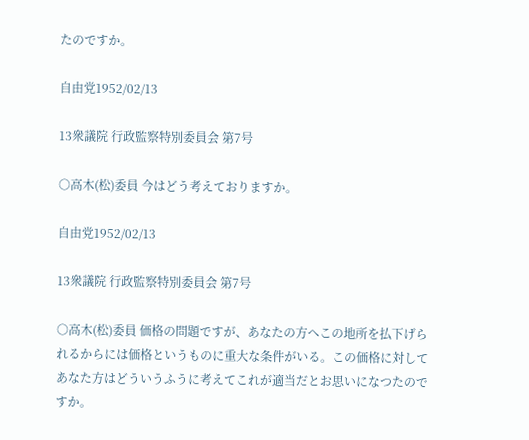たのですか。

自由党1952/02/13

13衆議院 行政監察特別委員会 第7号

○高木(松)委員 今はどう考えておりますか。

自由党1952/02/13

13衆議院 行政監察特別委員会 第7号

○高木(松)委員 価格の問題ですが、あなたの方へこの地所を払下げられるからには価格というものに重大な条件がいる。この価格に対してあなた方はどういうふうに考えてこれが適当だとお思いになつたのですか。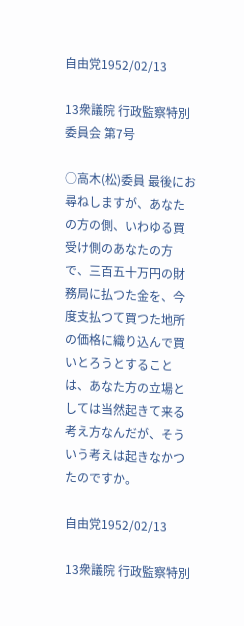自由党1952/02/13

13衆議院 行政監察特別委員会 第7号

○高木(松)委員 最後にお尋ねしますが、あなたの方の側、いわゆる買受け側のあなたの方で、三百五十万円の財務局に払つた金を、今度支払つて買つた地所の価格に織り込んで買いとろうとすることは、あなた方の立場としては当然起きて来る考え方なんだが、そういう考えは起きなかつたのですか。

自由党1952/02/13

13衆議院 行政監察特別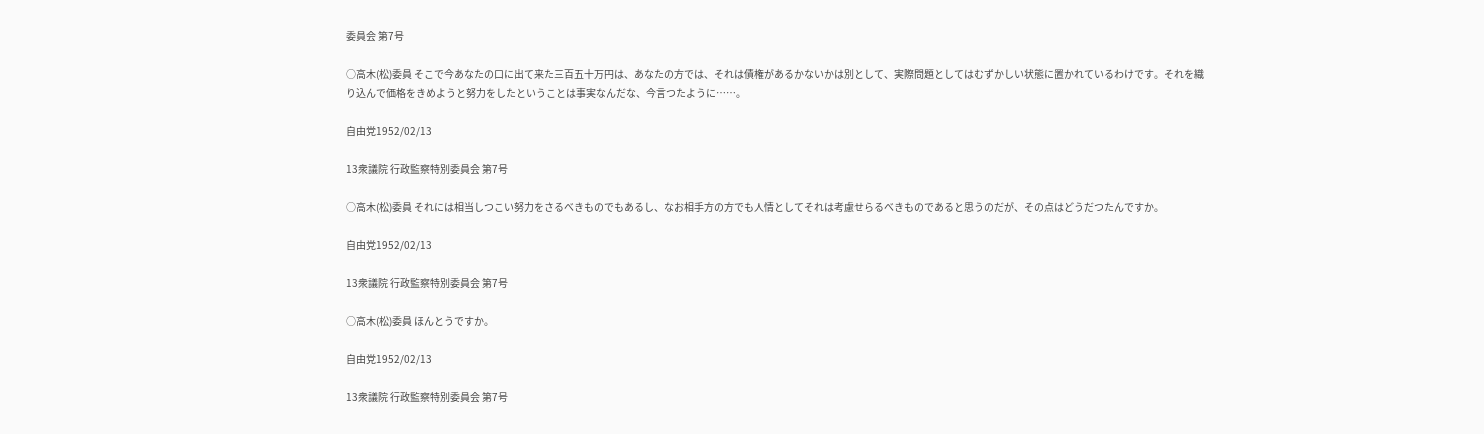委員会 第7号

○高木(松)委員 そこで今あなたの口に出て来た三百五十万円は、あなたの方では、それは債権があるかないかは別として、実際問題としてはむずかしい状態に置かれているわけです。それを織り込んで価格をきめようと努力をしたということは事実なんだな、今言つたように……。

自由党1952/02/13

13衆議院 行政監察特別委員会 第7号

○高木(松)委員 それには相当しつこい努力をさるべきものでもあるし、なお相手方の方でも人情としてそれは考慮せらるべきものであると思うのだが、その点はどうだつたんですか。

自由党1952/02/13

13衆議院 行政監察特別委員会 第7号

○高木(松)委員 ほんとうですか。

自由党1952/02/13

13衆議院 行政監察特別委員会 第7号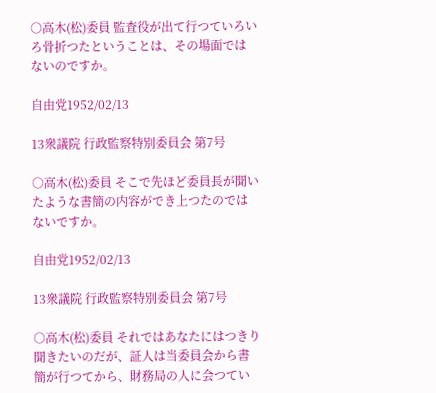○高木(松)委員 監査役が出て行つていろいろ骨折つたということは、その場面ではないのですか。

自由党1952/02/13

13衆議院 行政監察特別委員会 第7号

○高木(松)委員 そこで先ほど委員長が聞いたような書簡の内容ができ上つたのではないですか。

自由党1952/02/13

13衆議院 行政監察特別委員会 第7号

○高木(松)委員 それではあなたにはつきり聞きたいのだが、証人は当委員会から書簡が行つてから、財務局の人に会つてい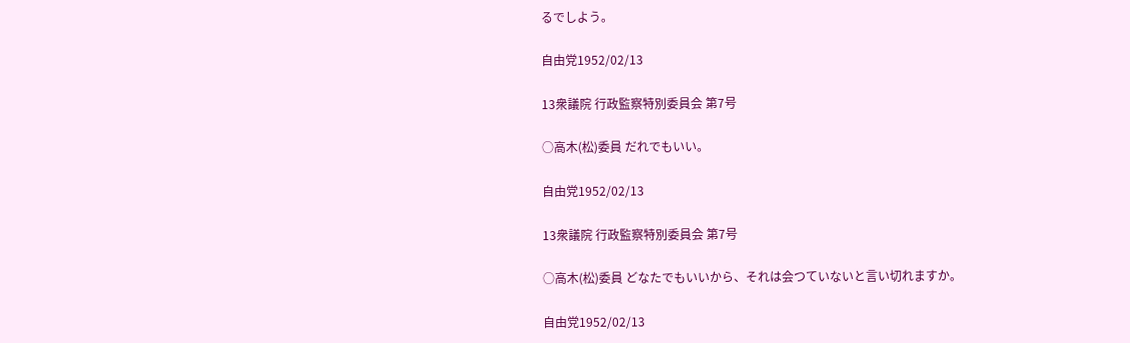るでしよう。

自由党1952/02/13

13衆議院 行政監察特別委員会 第7号

○高木(松)委員 だれでもいい。

自由党1952/02/13

13衆議院 行政監察特別委員会 第7号

○高木(松)委員 どなたでもいいから、それは会つていないと言い切れますか。

自由党1952/02/13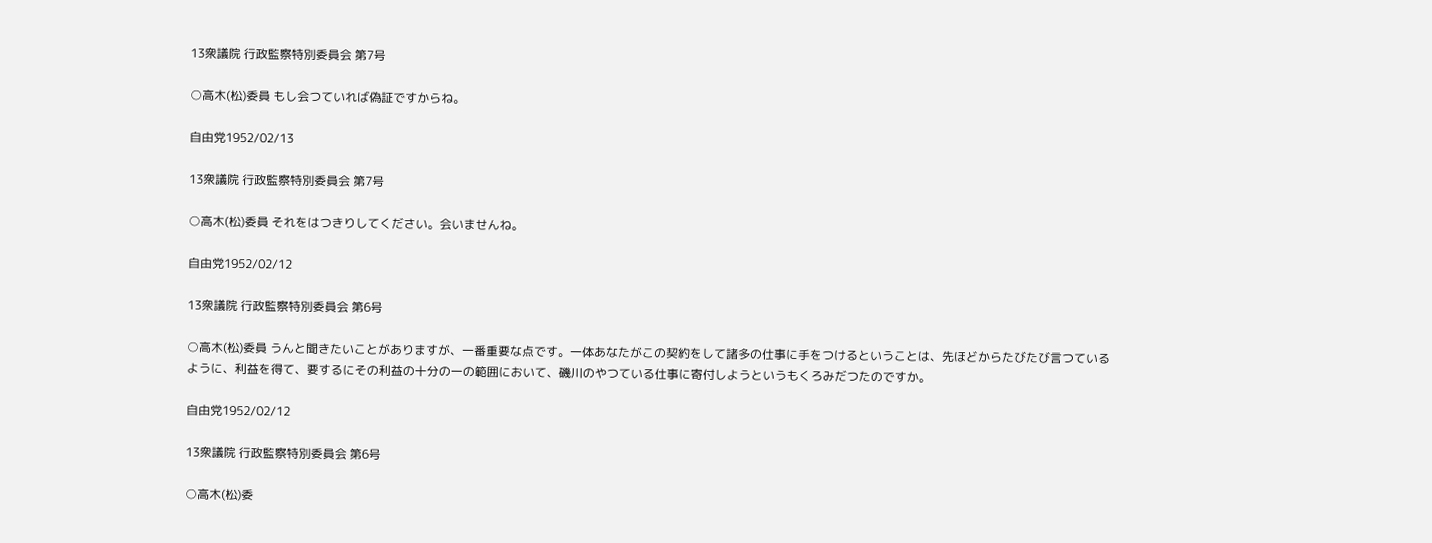13衆議院 行政監察特別委員会 第7号

○高木(松)委員 もし会つていれば偽証ですからね。

自由党1952/02/13

13衆議院 行政監察特別委員会 第7号

○高木(松)委員 それをはつきりしてください。会いませんね。

自由党1952/02/12

13衆議院 行政監察特別委員会 第6号

○高木(松)委員 うんと聞きたいことがありますが、一番重要な点です。一体あなたがこの契約をして諸多の仕事に手をつけるということは、先ほどからたびたび言つているように、利益を得て、要するにその利益の十分の一の範囲において、磯川のやつている仕事に寄付しようというもくろみだつたのですか。

自由党1952/02/12

13衆議院 行政監察特別委員会 第6号

○高木(松)委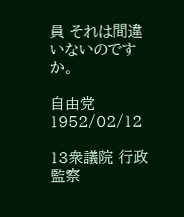員 それは間違いないのですか。

自由党1952/02/12

13衆議院 行政監察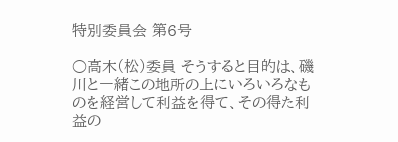特別委員会 第6号

○高木(松)委員 そうすると目的は、磯川と一緒この地所の上にいろいろなものを経営して利益を得て、その得た利益の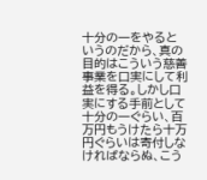十分の一をやるというのだから、真の目的はこういう慈善事業を口実にして利益を得る。しかし口実にする手前として十分の一ぐらい、百万円もうけたら十万円ぐらいは寄付しなければならぬ、こう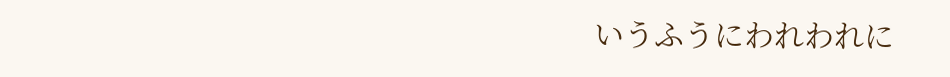いうふうにわれわれに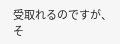受取れるのですが、そ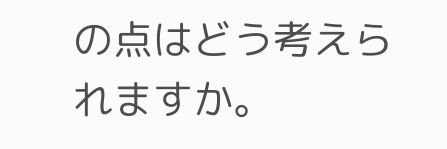の点はどう考えられますか。